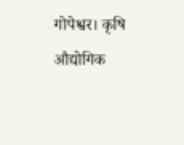गोपेश्वर। कृषि औद्योगिक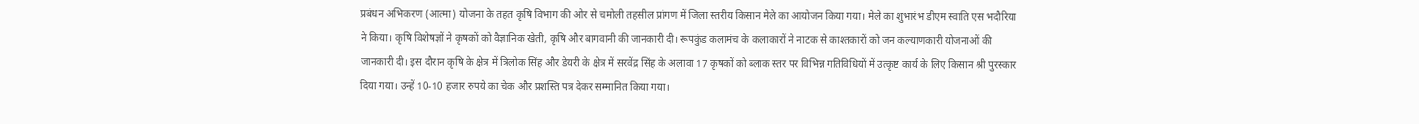प्रबंधन अभिकरण (आत्मा) योजना के तहत कृषि विभाग की ओर से चमोली तहसील प्रांगण में जिला स्तरीय किसान मेले का आयोजन किया गया। मेले का शुभारंभ डीएम स्वाति एस भदौरिया ने किया। कृषि विशेषज्ञों ने कृषकों को वैज्ञानिक खेती, कृषि और बागवानी की जानकारी दी। रूपकुंड कलामंच के कलाकारों ने नाटक से काश्तकारों को जन कल्याणकारी योजनाओं की जानकारी दी। इस दौरान कृषि के क्षेत्र में त्रिलोक सिंह और डेयरी के क्षेत्र में सरवेंद्र सिंह के अलावा 17 कृषकों को ब्लाक स्तर पर विभिन्न गतिविधियों में उत्कृष्ट कार्य के लिए किसान श्री पुरस्कार दिया गया। उन्हें 10-10 हजार रुपये का चेक और प्रशस्ति पत्र देकर सम्मानित किया गया।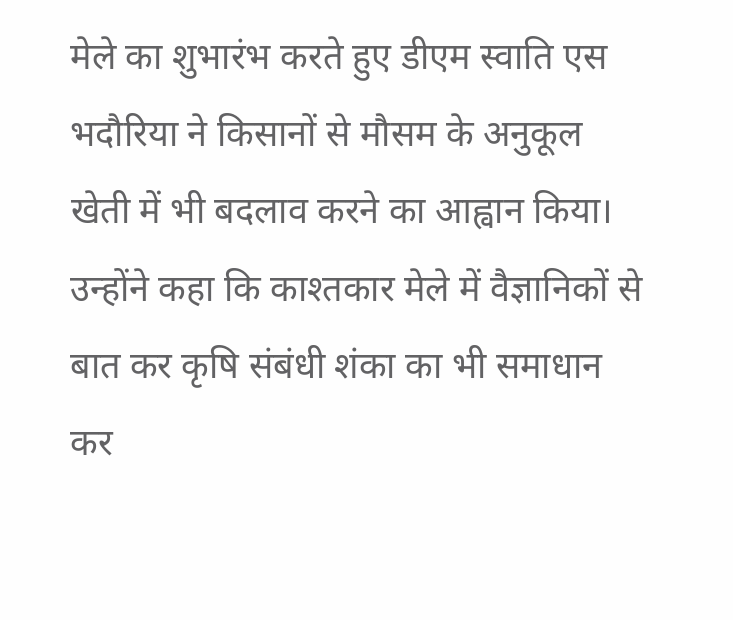मेले का शुभारंभ करते हुए डीएम स्वाति एस भदौरिया ने किसानों से मौसम के अनुकूल खेती में भी बदलाव करने का आह्वान किया। उन्होंने कहा कि काश्तकार मेले में वैज्ञानिकों से बात कर कृषि संबंधी शंका का भी समाधान कर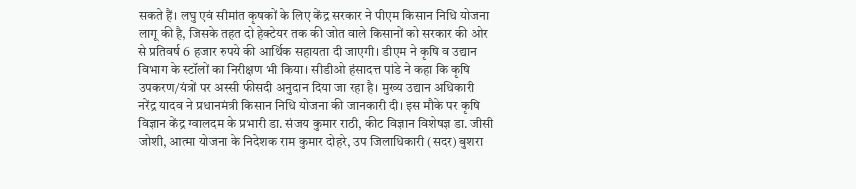सकते हैं। लघु एवं सीमांत कृषकों के लिए केंद्र सरकार ने पीएम किसान निधि योजना लागू की है, जिसके तहत दो हेक्टेयर तक की जोत वाले किसानों को सरकार की ओर से प्रतिवर्ष 6 हजार रुपये की आर्थिक सहायता दी जाएगी। डीएम ने कृषि व उद्यान विभाग के स्टॉलों का निरीक्षण भी किया। सीडीओ हंसादत्त पांडे ने कहा कि कृषि उपकरण/यंत्रों पर अस्सी फीसदी अनुदान दिया जा रहा है। मुख्य उद्यान अधिकारी नरेंद्र यादव ने प्रधानमंत्री किसान निधि योजना की जानकारी दी। इस मौके पर कृषि विज्ञान केंद्र ग्वालदम के प्रभारी डा. संजय कुमार राठी, कीट विज्ञान विशेषज्ञ डा. जीसी जोशी, आत्मा योजना के निदेशक राम कुमार दोहरे, उप जिलाधिकारी (सदर) बुशरा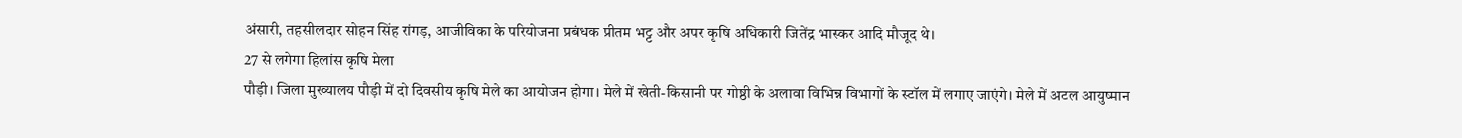अंसारी, तहसीलदार सोहन सिंह रांगड़, आजीविका के परियोजना प्रबंधक प्रीतम भट्ट और अपर कृषि अधिकारी जितेंद्र भास्कर आदि मौजूद थे।
27 से लगेगा हिलांस कृषि मेला
पौड़ी। जिला मुख्यालय पौड़ी में दो दिवसीय कृषि मेले का आयोजन होगा। मेले में खेती-किसानी पर गोष्ठी के अलावा विभिन्न विभागों के स्टॉल में लगाए जाएंगे। मेले में अटल आयुष्मान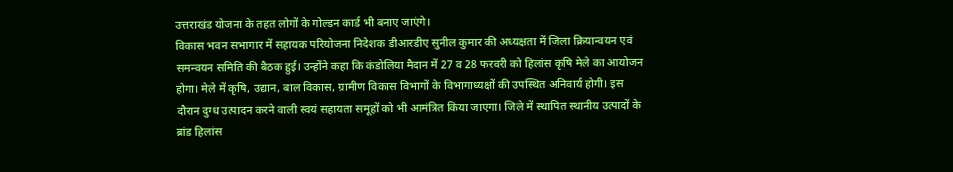उत्तराखंड योजना के तहत लोगों के गोल्डन कार्ड भी बनाए जाएंगे।
विकास भवन सभागार में सहायक परियोजना निदेशक डीआरडीए सुनील कुमार की अध्यक्षता में जिला क्रियान्वयन एवं समन्वयन समिति की बैठक हुई। उन्होंने कहा कि कंडोलिया मैदान में 27 व 28 फरवरी को हिलांस कृषि मेले का आयोजन होगा। मेले में कृषि, उद्यान, बाल विकास, ग्रामीण विकास विभागों के विभागाध्यक्षों की उपस्थित अनिवार्य होगी। इस दौरान दुग्ध उत्पादन करने वाली स्वयं सहायता समूहों को भी आमंत्रित किया जाएगा। जिले में स्थापित स्थानीय उत्पादों के ब्रांड हिलांस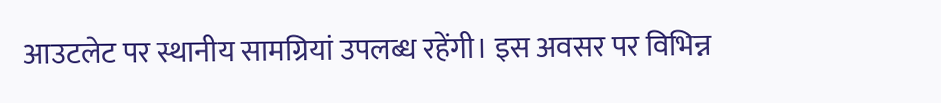आउटलेट पर स्थानीय सामग्रियां उपलब्ध रहेंगी। इस अवसर पर विभिन्न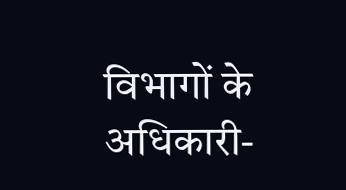विभागों के अधिकारी-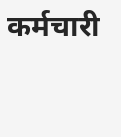कर्मचारी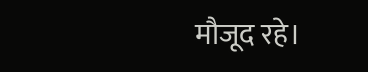मौजूद रहे।